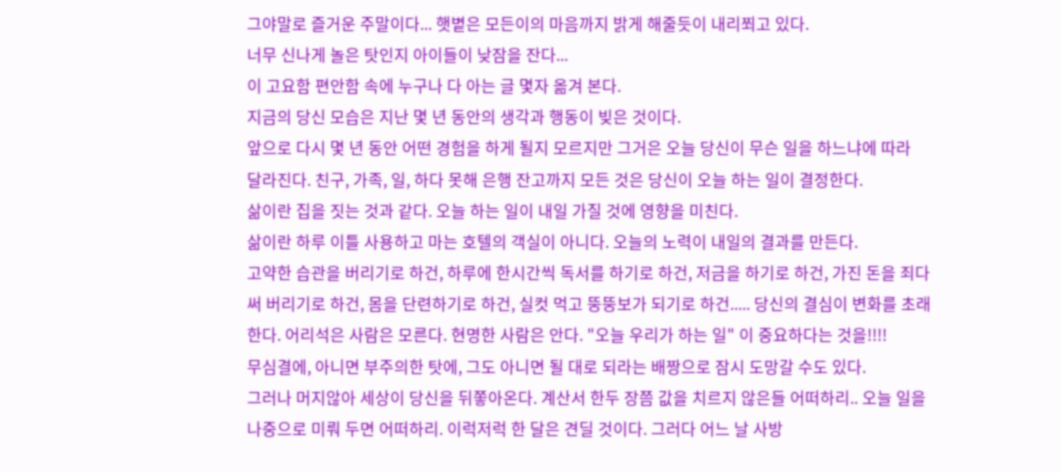그야말로 즐거운 주말이다... 햇볕은 모든이의 마음까지 밝게 해줄듯이 내리쬐고 있다.
너무 신나게 놀은 탓인지 아이들이 낮잠을 잔다...
이 고요함 편안함 속에 누구나 다 아는 글 몇자 옮겨 본다.
지금의 당신 모습은 지난 몇 년 동안의 생각과 행동이 빚은 것이다.
앞으로 다시 몇 년 동안 어떤 경험을 하게 될지 모르지만 그거은 오늘 당신이 무슨 일을 하느냐에 따라
달라진다. 친구, 가족, 일, 하다 못해 은행 잔고까지 모든 것은 당신이 오늘 하는 일이 결정한다.
삶이란 집을 짓는 것과 같다. 오늘 하는 일이 내일 가질 것에 영향을 미친다.
삶이란 하루 이틀 사용하고 마는 호텔의 객실이 아니다. 오늘의 노력이 내일의 결과를 만든다.
고약한 습관을 버리기로 하건, 하루에 한시간씩 독서를 하기로 하건, 저금을 하기로 하건, 가진 돈을 죄다
써 버리기로 하건, 몸을 단련하기로 하건, 실컷 먹고 뚱뚱보가 되기로 하건..... 당신의 결심이 변화를 초래
한다. 어리석은 사람은 모른다. 현명한 사람은 안다. "오늘 우리가 하는 일" 이 중요하다는 것을!!!!
무심결에, 아니면 부주의한 탓에, 그도 아니면 될 대로 되라는 배짱으로 잠시 도망갈 수도 있다.
그러나 머지않아 세상이 당신을 뒤쫗아온다. 계산서 한두 장쯤 값을 치르지 않은들 어떠하리.. 오늘 일을
나중으로 미뤄 두면 어떠하리. 이럭저럭 한 달은 견딜 것이다. 그러다 어느 날 사방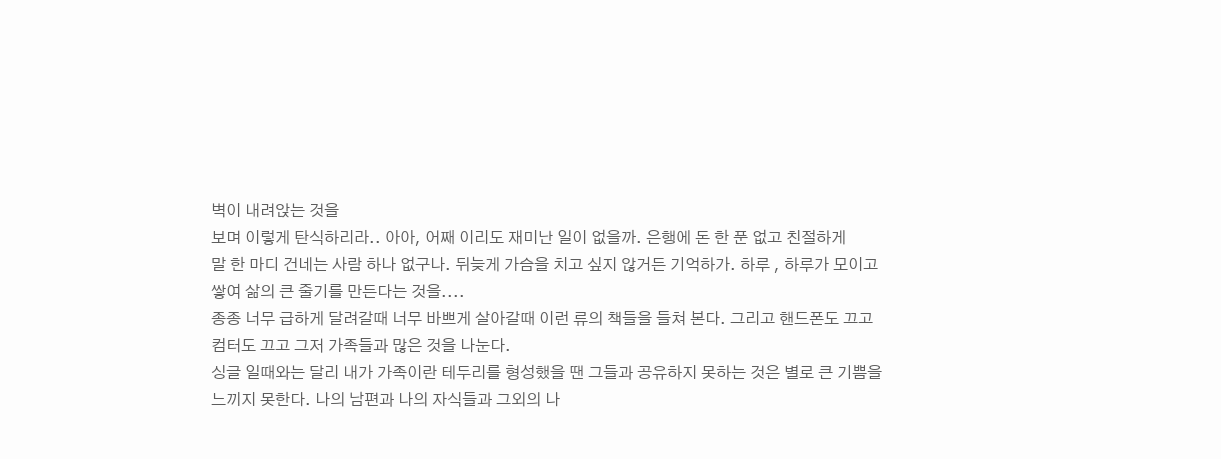벽이 내려앉는 것을
보며 이렇게 탄식하리라.. 아아, 어째 이리도 재미난 일이 없을까. 은행에 돈 한 푼 없고 친절하게
말 한 마디 건네는 사람 하나 없구나. 뒤늦게 가슴을 치고 싶지 않거든 기억하가. 하루 , 하루가 모이고
쌓여 삶의 큰 줄기를 만든다는 것을....
종종 너무 급하게 달려갈때 너무 바쁘게 살아갈때 이런 류의 책들을 들쳐 본다. 그리고 핸드폰도 끄고
컴터도 끄고 그저 가족들과 많은 것을 나눈다.
싱글 일때와는 달리 내가 가족이란 테두리를 형성했을 땐 그들과 공유하지 못하는 것은 별로 큰 기쁨을
느끼지 못한다. 나의 남편과 나의 자식들과 그외의 나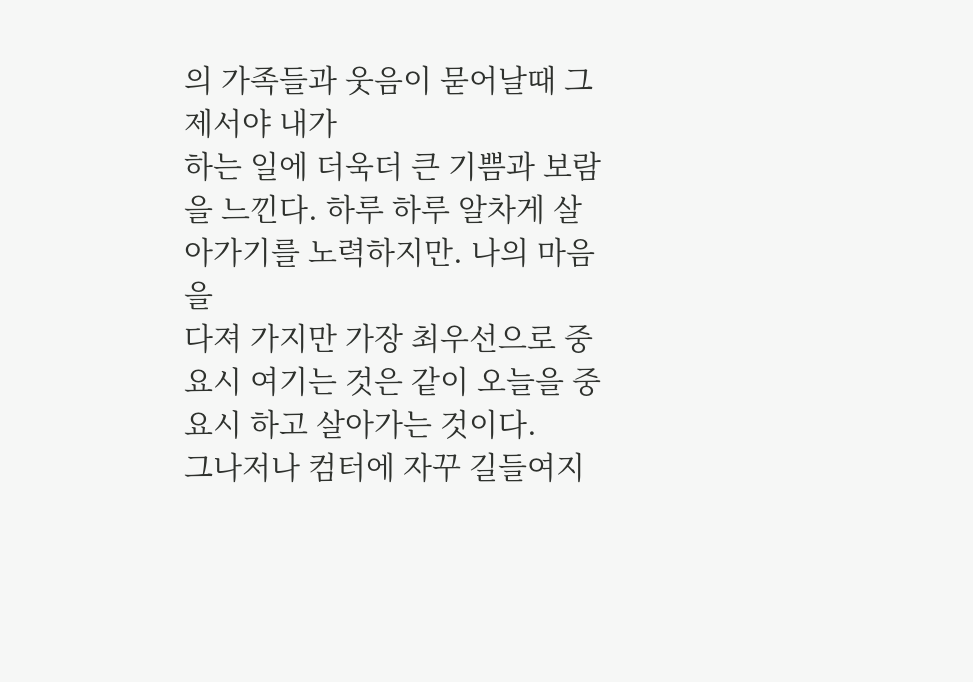의 가족들과 웃음이 묻어날때 그제서야 내가
하는 일에 더욱더 큰 기쁨과 보람을 느낀다. 하루 하루 알차게 살아가기를 노력하지만. 나의 마음을
다져 가지만 가장 최우선으로 중요시 여기는 것은 같이 오늘을 중요시 하고 살아가는 것이다.
그나저나 컴터에 자꾸 길들여지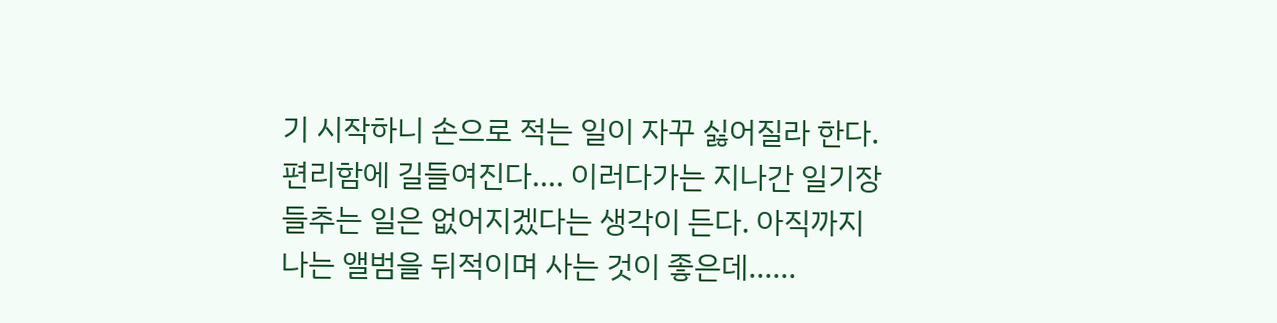기 시작하니 손으로 적는 일이 자꾸 싫어질라 한다.
편리함에 길들여진다.... 이러다가는 지나간 일기장 들추는 일은 없어지겠다는 생각이 든다. 아직까지
나는 앨범을 뒤적이며 사는 것이 좋은데......